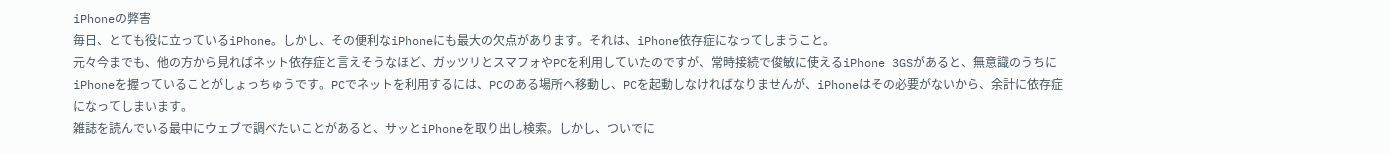iPhoneの弊害
毎日、とても役に立っているiPhone。しかし、その便利なiPhoneにも最大の欠点があります。それは、iPhone依存症になってしまうこと。
元々今までも、他の方から見ればネット依存症と言えそうなほど、ガッツリとスマフォやPCを利用していたのですが、常時接続で俊敏に使えるiPhone 3GSがあると、無意識のうちにiPhoneを握っていることがしょっちゅうです。PCでネットを利用するには、PCのある場所へ移動し、PCを起動しなければなりませんが、iPhoneはその必要がないから、余計に依存症になってしまいます。
雑誌を読んでいる最中にウェブで調べたいことがあると、サッとiPhoneを取り出し検索。しかし、ついでに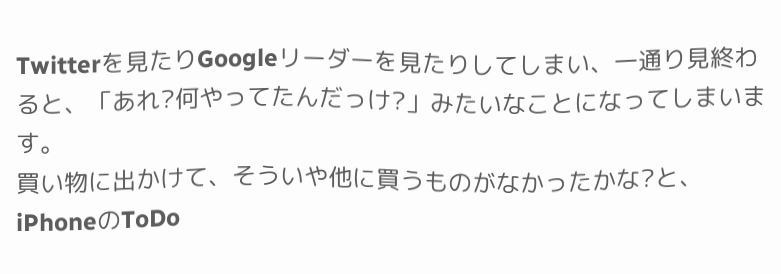Twitterを見たりGoogleリーダーを見たりしてしまい、一通り見終わると、「あれ?何やってたんだっけ?」みたいなことになってしまいます。
買い物に出かけて、そういや他に買うものがなかったかな?と、iPhoneのToDo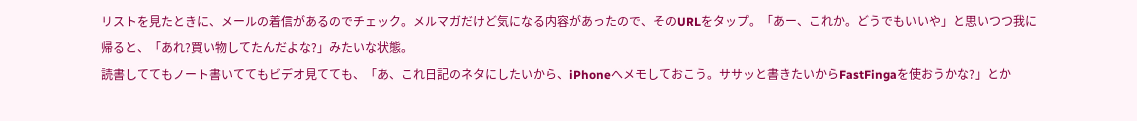リストを見たときに、メールの着信があるのでチェック。メルマガだけど気になる内容があったので、そのURLをタップ。「あー、これか。どうでもいいや」と思いつつ我に帰ると、「あれ?買い物してたんだよな?」みたいな状態。
読書しててもノート書いててもビデオ見てても、「あ、これ日記のネタにしたいから、iPhoneへメモしておこう。ササッと書きたいからFastFingaを使おうかな?」とか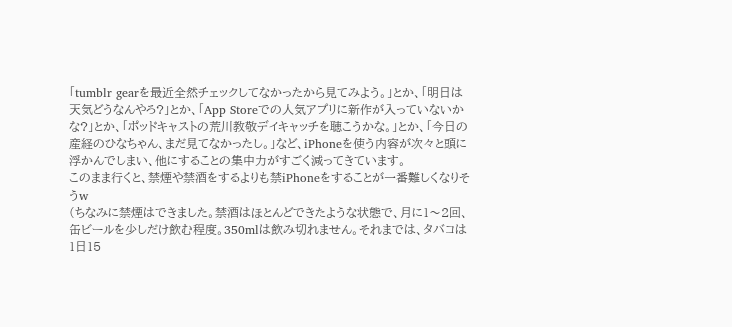「tumblr gearを最近全然チェックしてなかったから見てみよう。」とか、「明日は天気どうなんやろ?」とか、「App Storeでの人気アプリに新作が入っていないかな?」とか、「ポッドキャストの荒川教敬デイキャッチを聴こうかな。」とか、「今日の産経のひなちゃん、まだ見てなかったし。」など、iPhoneを使う内容が次々と頭に浮かんでしまい、他にすることの集中力がすごく減ってきています。
このまま行くと、禁煙や禁酒をするよりも禁iPhoneをすることが一番難しくなりそうw
(ちなみに禁煙はできました。禁酒はほとんどできたような状態で、月に1〜2回、缶ビールを少しだけ飲む程度。350mlは飲み切れません。それまでは、タバコは1日15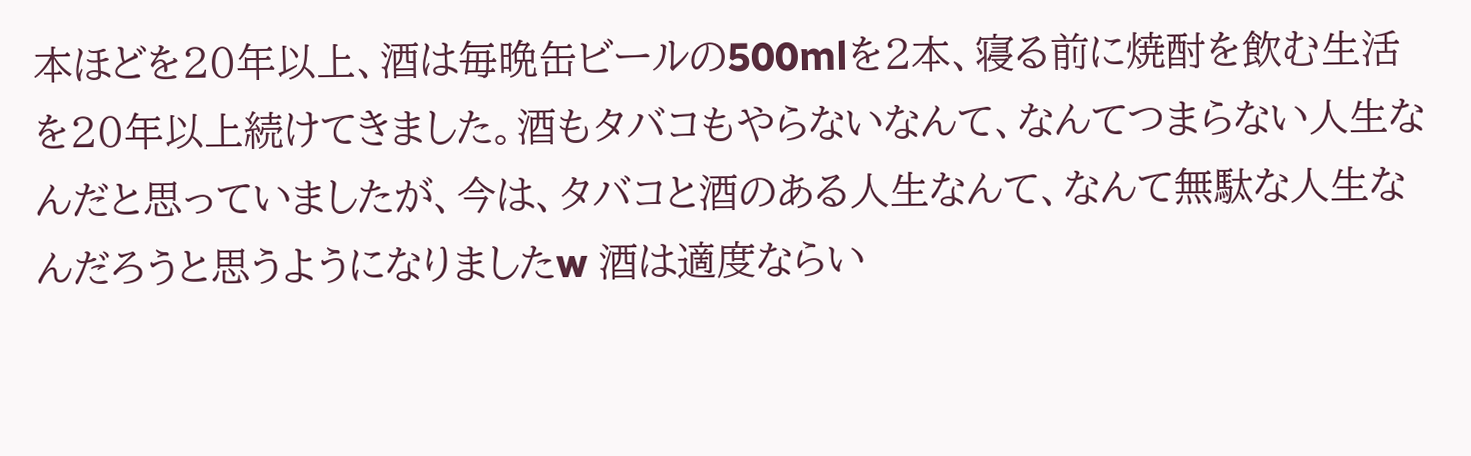本ほどを20年以上、酒は毎晩缶ビールの500mlを2本、寝る前に焼酎を飲む生活を20年以上続けてきました。酒もタバコもやらないなんて、なんてつまらない人生なんだと思っていましたが、今は、タバコと酒のある人生なんて、なんて無駄な人生なんだろうと思うようになりましたw 酒は適度ならい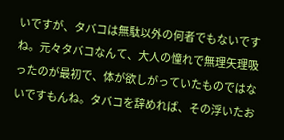いですが、タバコは無駄以外の何者でもないですね。元々タバコなんて、大人の憧れで無理矢理吸ったのが最初で、体が欲しがっていたものではないですもんね。タバコを辞めれば、その浮いたお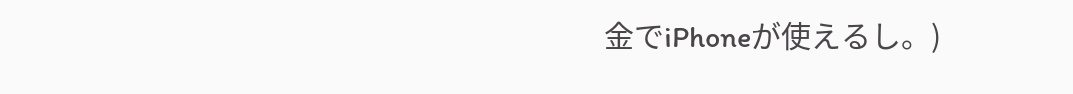金でiPhoneが使えるし。)